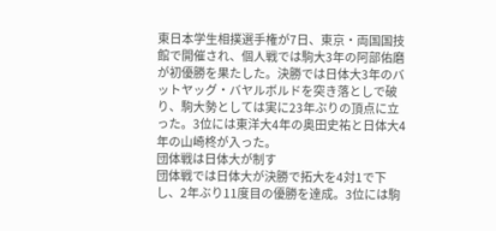東日本学生相撲選手権が7日、東京・両国国技館で開催され、個人戦では駒大3年の阿部佑磨が初優勝を果たした。決勝では日体大3年のバットヤッグ・バヤルボルドを突き落としで破り、駒大勢としては実に23年ぶりの頂点に立った。3位には東洋大4年の奥田史祐と日体大4年の山崎柊が入った。
団体戦は日体大が制す
団体戦では日体大が決勝で拓大を4対1で下し、2年ぶり11度目の優勝を達成。3位には駒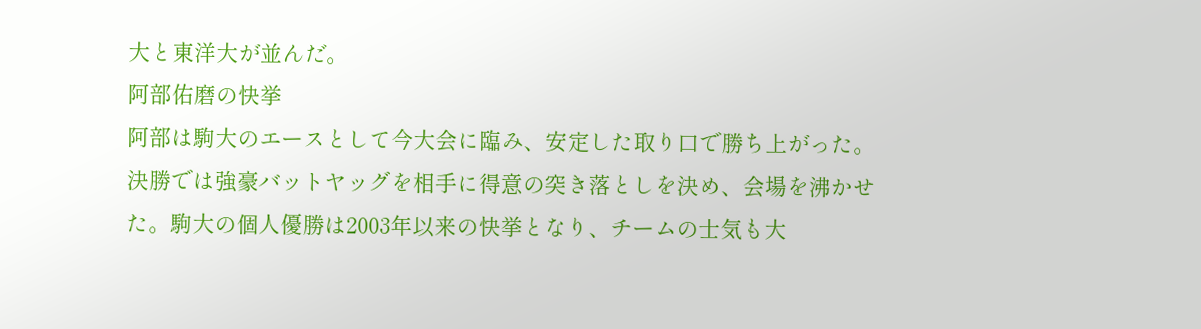大と東洋大が並んだ。
阿部佑磨の快挙
阿部は駒大のエースとして今大会に臨み、安定した取り口で勝ち上がった。決勝では強豪バットヤッグを相手に得意の突き落としを決め、会場を沸かせた。駒大の個人優勝は2003年以来の快挙となり、チームの士気も大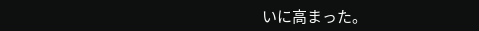いに高まった。